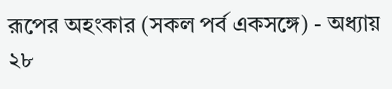রূপের অহংকার (সকল পর্ব একসঙ্গে) - অধ্যায় ২৮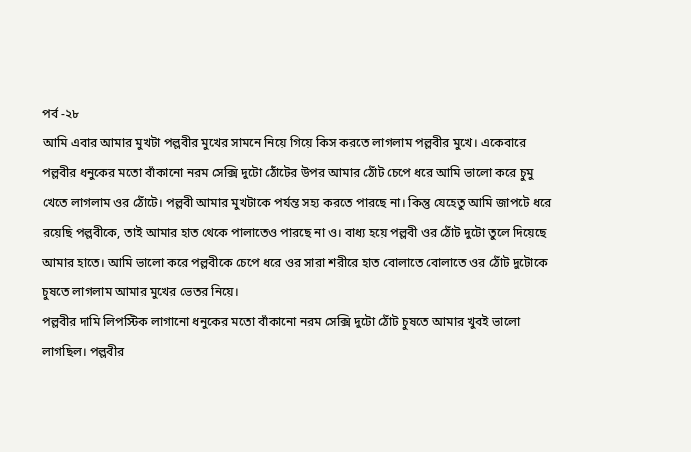পর্ব -২৮
আমি এবার আমার মুখটা পল্লবীর মুখের সামনে নিয়ে গিয়ে কিস করতে লাগলাম পল্লবীর মুখে। একেবারে পল্লবীর ধনুকের মতো বাঁকানো নরম সেক্সি দুটো ঠোঁটের উপর আমার ঠোঁট চেপে ধরে আমি ভালো করে চুমু খেতে লাগলাম ওর ঠোঁটে। পল্লবী আমার মুখটাকে পর্যন্ত সহ্য করতে পারছে না। কিন্তু যেহেতু আমি জাপটে ধরে রয়েছি পল্লবীকে, তাই আমার হাত থেকে পালাতেও পারছে না ও। বাধ্য হয়ে পল্লবী ওর ঠোঁট দুটো তুলে দিয়েছে আমার হাতে। আমি ভালো করে পল্লবীকে চেপে ধরে ওর সারা শরীরে হাত বোলাতে বোলাতে ওর ঠোঁট দুটোকে চুষতে লাগলাম আমার মুখের ভেতর নিয়ে।
পল্লবীর দামি লিপস্টিক লাগানো ধনুকের মতো বাঁকানো নরম সেক্সি দুটো ঠোঁট চুষতে আমার খুবই ভালো লাগছিল। পল্লবীর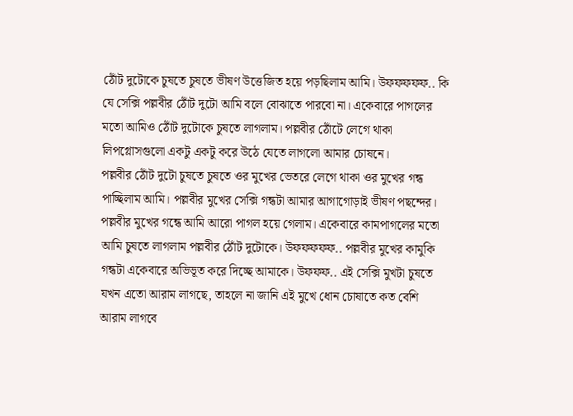ঠোঁট দুটোকে চুষতে চুষতে ভীষণ উত্তেজিত হয়ে পড়ছিলাম আমি। উফফফফফ.. কি যে সেক্সি পল্লবীর ঠোঁট দুটো আমি বলে বোঝাতে পারবো না। একেবারে পাগলের মতো আমিও ঠোঁট দুটোকে চুষতে লাগলাম। পল্লবীর ঠোঁটে লেগে থাকা লিপগ্লোসগুলো একটু একটু করে উঠে যেতে লাগলো আমার চোষনে।
পল্লবীর ঠোঁট দুটো চুষতে চুষতে ওর মুখের ভেতরে লেগে থাকা ওর মুখের গন্ধ পাচ্ছিলাম আমি। পল্লবীর মুখের সেক্সি গন্ধটা আমার আগাগোড়াই ভীষণ পছন্দের। পল্লবীর মুখের গন্ধে আমি আরো পাগল হয়ে গেলাম। একেবারে কামপাগলের মতো আমি চুষতে লাগলাম পল্লবীর ঠোঁট দুটোকে। উফফফফফ.. পল্লবীর মুখের কামুকি গন্ধটা একেবারে অভিভূত করে দিচ্ছে আমাকে। উফফফ.. এই সেক্সি মুখটা চুষতে যখন এতো আরাম লাগছে, তাহলে না জানি এই মুখে ধোন চোষাতে কত বেশি আরাম লাগবে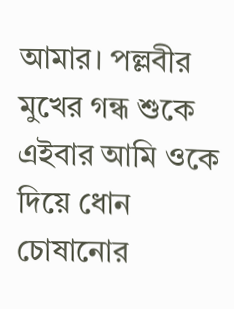আমার। পল্লবীর মুখের গন্ধ শুকে এইবার আমি ওকে দিয়ে ধোন চোষানোর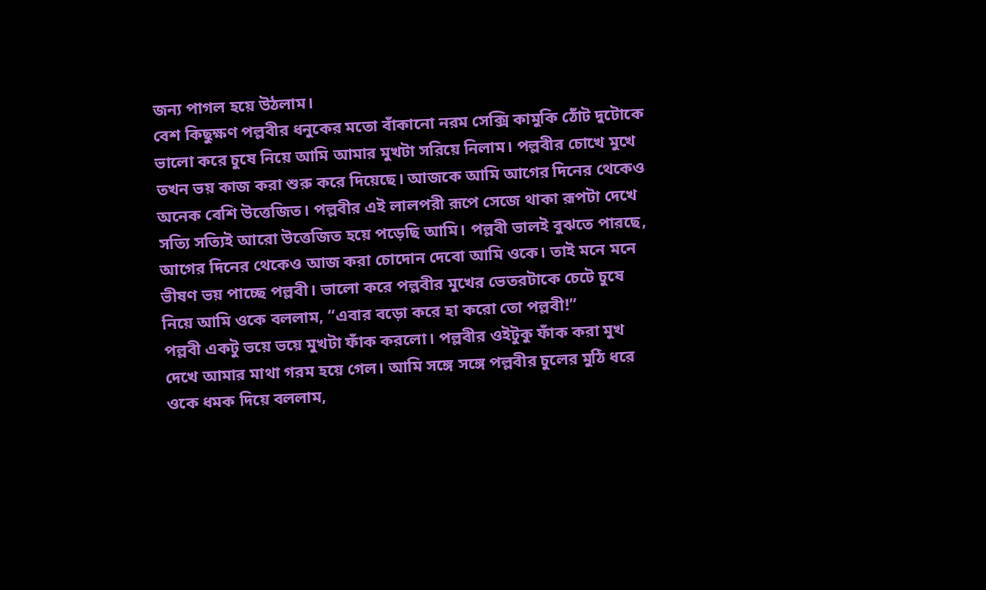জন্য পাগল হয়ে উঠলাম।
বেশ কিছুক্ষণ পল্লবীর ধনুকের মতো বাঁকানো নরম সেক্সি কামুকি ঠোঁট দুটোকে ভালো করে চুষে নিয়ে আমি আমার মুখটা সরিয়ে নিলাম। পল্লবীর চোখে মুখে তখন ভয় কাজ করা শুরু করে দিয়েছে। আজকে আমি আগের দিনের থেকেও অনেক বেশি উত্তেজিত। পল্লবীর এই লালপরী রূপে সেজে থাকা রূপটা দেখে সত্যি সত্যিই আরো উত্তেজিত হয়ে পড়েছি আমি। পল্লবী ভালই বুঝতে পারছে, আগের দিনের থেকেও আজ করা চোদোন দেবো আমি ওকে। তাই মনে মনে ভীষণ ভয় পাচ্ছে পল্লবী। ভালো করে পল্লবীর মুখের ভেতরটাকে চেটে চুষে নিয়ে আমি ওকে বললাম, “এবার বড়ো করে হা করো তো পল্লবী!”
পল্লবী একটু ভয়ে ভয়ে মুখটা ফাঁক করলো। পল্লবীর ওইটুকু ফাঁক করা মুখ দেখে আমার মাথা গরম হয়ে গেল। আমি সঙ্গে সঙ্গে পল্লবীর চুলের মুঠি ধরে ওকে ধমক দিয়ে বললাম,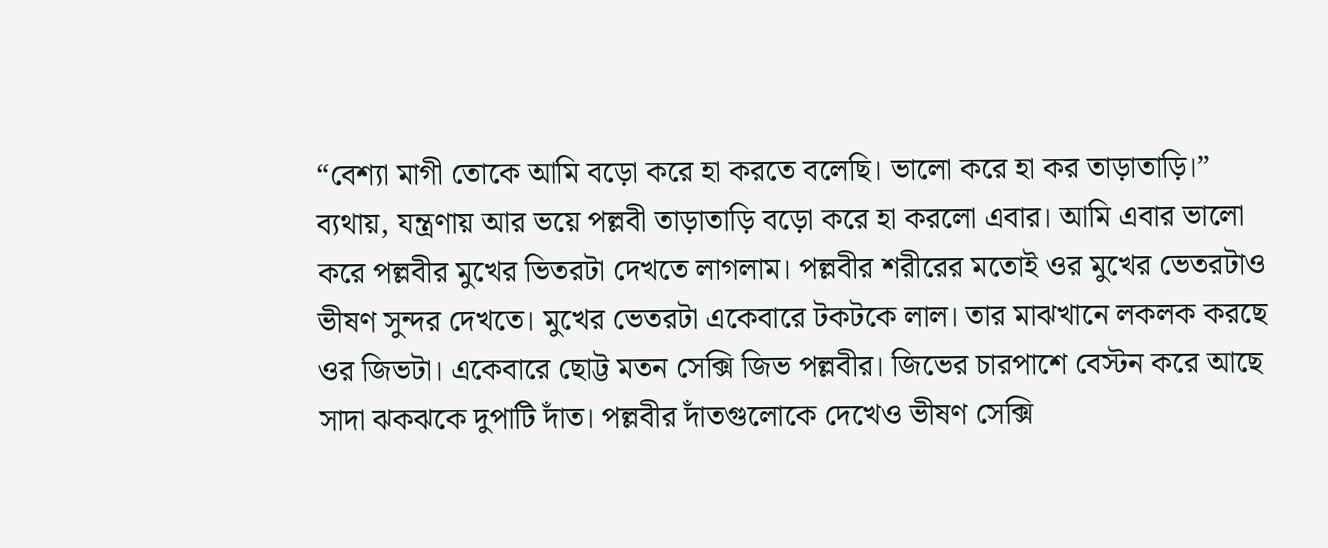“বেশ্যা মাগী তোকে আমি বড়ো করে হা করতে বলেছি। ভালো করে হা কর তাড়াতাড়ি।”
ব্যথায়, যন্ত্রণায় আর ভয়ে পল্লবী তাড়াতাড়ি বড়ো করে হা করলো এবার। আমি এবার ভালো করে পল্লবীর মুখের ভিতরটা দেখতে লাগলাম। পল্লবীর শরীরের মতোই ওর মুখের ভেতরটাও ভীষণ সুন্দর দেখতে। মুখের ভেতরটা একেবারে টকটকে লাল। তার মাঝখানে লকলক করছে ওর জিভটা। একেবারে ছোট্ট মতন সেক্সি জিভ পল্লবীর। জিভের চারপাশে বেস্টন করে আছে সাদা ঝকঝকে দুপাটি দাঁত। পল্লবীর দাঁতগুলোকে দেখেও ভীষণ সেক্সি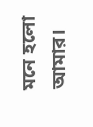মনে হলো আমার।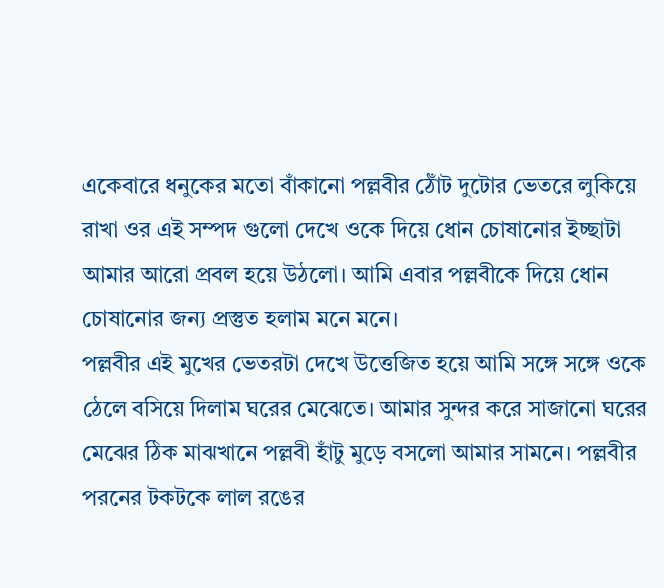একেবারে ধনুকের মতো বাঁকানো পল্লবীর ঠোঁট দুটোর ভেতরে লুকিয়ে রাখা ওর এই সম্পদ গুলো দেখে ওকে দিয়ে ধোন চোষানোর ইচ্ছাটা আমার আরো প্রবল হয়ে উঠলো। আমি এবার পল্লবীকে দিয়ে ধোন চোষানোর জন্য প্রস্তুত হলাম মনে মনে।
পল্লবীর এই মুখের ভেতরটা দেখে উত্তেজিত হয়ে আমি সঙ্গে সঙ্গে ওকে ঠেলে বসিয়ে দিলাম ঘরের মেঝেতে। আমার সুন্দর করে সাজানো ঘরের মেঝের ঠিক মাঝখানে পল্লবী হাঁটু মুড়ে বসলো আমার সামনে। পল্লবীর পরনের টকটকে লাল রঙের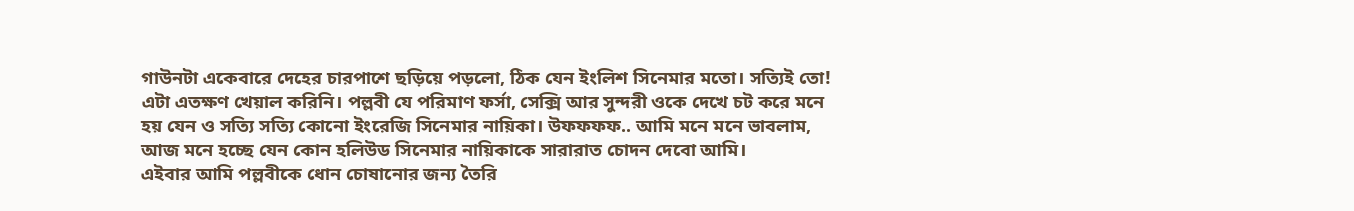গাউনটা একেবারে দেহের চারপাশে ছড়িয়ে পড়লো, ঠিক যেন ইংলিশ সিনেমার মতো। সত্যিই তো! এটা এতক্ষণ খেয়াল করিনি। পল্লবী যে পরিমাণ ফর্সা, সেক্সি আর সুন্দরী ওকে দেখে চট করে মনে হয় যেন ও সত্যি সত্যি কোনো ইংরেজি সিনেমার নায়িকা। উফফফফ.. আমি মনে মনে ভাবলাম, আজ মনে হচ্ছে যেন কোন হলিউড সিনেমার নায়িকাকে সারারাত চোদন দেবো আমি।
এইবার আমি পল্লবীকে ধোন চোষানোর জন্য তৈরি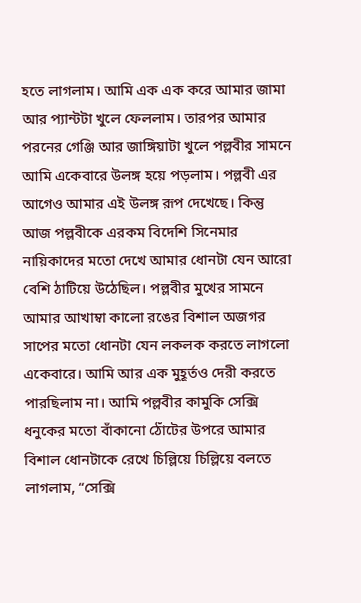হতে লাগলাম। আমি এক এক করে আমার জামা আর প্যান্টটা খুলে ফেললাম। তারপর আমার পরনের গেঞ্জি আর জাঙ্গিয়াটা খুলে পল্লবীর সামনে আমি একেবারে উলঙ্গ হয়ে পড়লাম। পল্লবী এর আগেও আমার এই উলঙ্গ রূপ দেখেছে। কিন্তু আজ পল্লবীকে এরকম বিদেশি সিনেমার নায়িকাদের মতো দেখে আমার ধোনটা যেন আরো বেশি ঠাটিয়ে উঠেছিল। পল্লবীর মুখের সামনে আমার আখাম্বা কালো রঙের বিশাল অজগর সাপের মতো ধোনটা যেন লকলক করতে লাগলো একেবারে। আমি আর এক মুহূর্তও দেরী করতে পারছিলাম না। আমি পল্লবীর কামুকি সেক্সি ধনুকের মতো বাঁকানো ঠোঁটের উপরে আমার বিশাল ধোনটাকে রেখে চিল্লিয়ে চিল্লিয়ে বলতে লাগলাম, “সেক্সি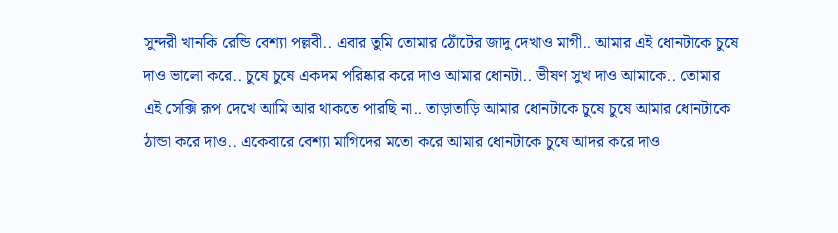সুন্দরী খানকি রেন্ডি বেশ্যা পল্লবী.. এবার তুমি তোমার ঠোঁটের জাদু দেখাও মাগী.. আমার এই ধোনটাকে চুষে দাও ভালো করে.. চুষে চুষে একদম পরিষ্কার করে দাও আমার ধোনটা.. ভীষণ সুখ দাও আমাকে.. তোমার এই সেক্সি রূপ দেখে আমি আর থাকতে পারছি না.. তাড়াতাড়ি আমার ধোনটাকে চুষে চুষে আমার ধোনটাকে ঠান্ডা করে দাও.. একেবারে বেশ্যা মাগিদের মতো করে আমার ধোনটাকে চুষে আদর করে দাও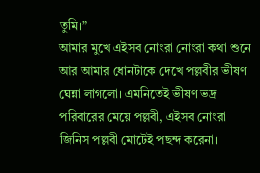তুমি।”
আমার মুখে এইসব নোংরা নোংরা কথা শুনে আর আমার ধোনটাকে দেখে পল্লবীর ভীষণ ঘেন্না লাগলো। এমনিতেই ভীষণ ভদ্র পরিবারের মেয়ে পল্লবী, এইসব নোংরা জিনিস পল্লবী মোটেই পছন্দ করেনা।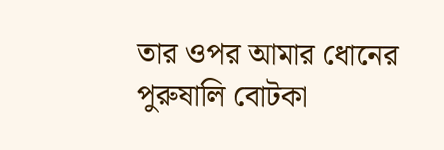তার ওপর আমার ধোনের পুরুষালি বোটকা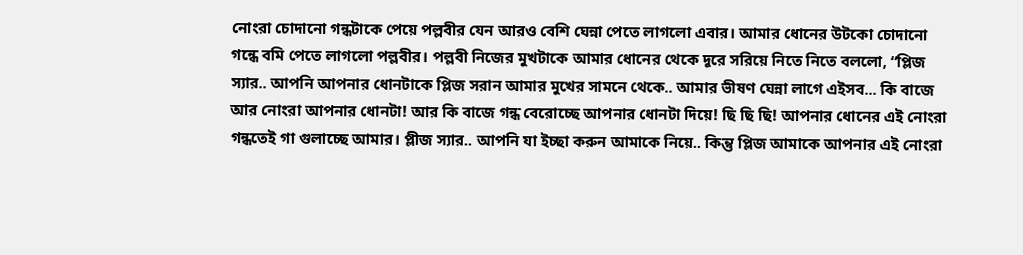নোংরা চোদানো গন্ধটাকে পেয়ে পল্লবীর যেন আরও বেশি ঘেন্না পেতে লাগলো এবার। আমার ধোনের উটকো চোদানো গন্ধে বমি পেতে লাগলো পল্লবীর। পল্লবী নিজের মুখটাকে আমার ধোনের থেকে দূরে সরিয়ে নিতে নিতে বললো, “প্লিজ স্যার.. আপনি আপনার ধোনটাকে প্লিজ সরান আমার মুখের সামনে থেকে.. আমার ভীষণ ঘেন্না লাগে এইসব... কি বাজে আর নোংরা আপনার ধোনটা! আর কি বাজে গন্ধ বেরোচ্ছে আপনার ধোনটা দিয়ে! ছি ছি ছি! আপনার ধোনের এই নোংরা গন্ধতেই গা গুলাচ্ছে আমার। প্লীজ স্যার.. আপনি যা ইচ্ছা করুন আমাকে নিয়ে.. কিন্তু প্লিজ আমাকে আপনার এই নোংরা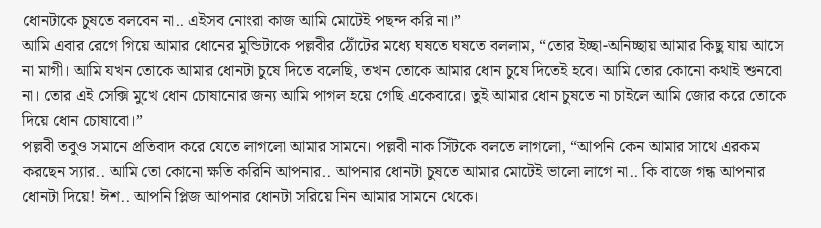ধোনটাকে চুষতে বলবেন না.. এইসব নোংরা কাজ আমি মোটেই পছন্দ করি না।”
আমি এবার রেগে গিয়ে আমার ধোনের মুন্ডিটাকে পল্লবীর ঠোঁটের মধ্যে ঘষতে ঘষতে বললাম, “তোর ইচ্ছা-অনিচ্ছায় আমার কিছু যায় আসে না মাগী। আমি যখন তোকে আমার ধোনটা চুষে দিতে বলেছি, তখন তোকে আমার ধোন চুষে দিতেই হবে। আমি তোর কোনো কথাই শুনবো না। তোর এই সেক্সি মুখে ধোন চোষানোর জন্য আমি পাগল হয়ে গেছি একেবারে। তুই আমার ধোন চুষতে না চাইলে আমি জোর করে তোকে দিয়ে ধোন চোষাবো।”
পল্লবী তবুও সমানে প্রতিবাদ করে যেতে লাগলো আমার সামনে। পল্লবী নাক সিঁটকে বলতে লাগলো, “আপনি কেন আমার সাথে এরকম করছেন স্যার.. আমি তো কোনো ক্ষতি করিনি আপনার.. আপনার ধোনটা চুষতে আমার মোটেই ভালো লাগে না.. কি বাজে গন্ধ আপনার ধোনটা দিয়ে! ঈশ.. আপনি প্লিজ আপনার ধোনটা সরিয়ে নিন আমার সামনে থেকে।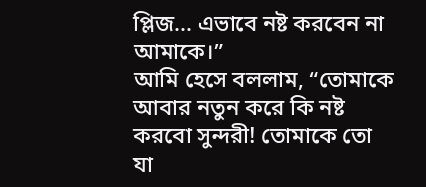প্লিজ... এভাবে নষ্ট করবেন না আমাকে।”
আমি হেসে বললাম, “তোমাকে আবার নতুন করে কি নষ্ট করবো সুন্দরী! তোমাকে তো যা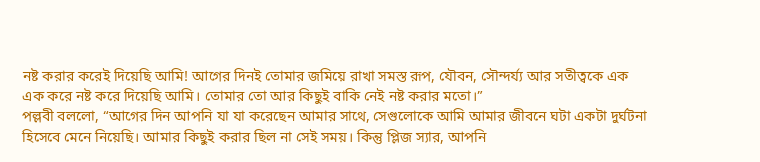নষ্ট করার করেই দিয়েছি আমি! আগের দিনই তোমার জমিয়ে রাখা সমস্ত রূপ, যৌবন, সৌন্দর্য্য আর সতীত্বকে এক এক করে নষ্ট করে দিয়েছি আমি। তোমার তো আর কিছুই বাকি নেই নষ্ট করার মতো।”
পল্লবী বললো, “আগের দিন আপনি যা যা করেছেন আমার সাথে, সেগুলোকে আমি আমার জীবনে ঘটা একটা দুর্ঘটনা হিসেবে মেনে নিয়েছি। আমার কিছুই করার ছিল না সেই সময়। কিন্তু প্লিজ স্যার, আপনি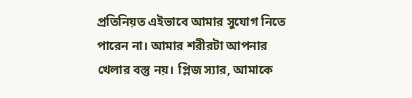প্রতিনিয়ত এইভাবে আমার সুযোগ নিতে পারেন না। আমার শরীরটা আপনার খেলার বস্তু নয়। প্লিজ স্যার, আমাকে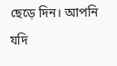ছেড়ে দিন। আপনি যদি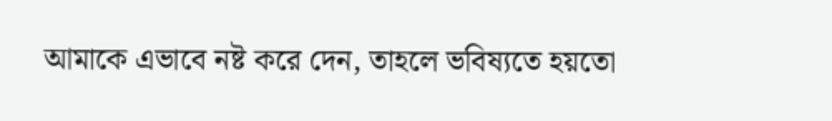আমাকে এভাবে নষ্ট করে দেন, তাহলে ভবিষ্যতে হয়তো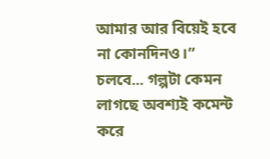আমার আর বিয়েই হবে না কোনদিনও।”
চলবে... গল্পটা কেমন লাগছে অবশ্যই কমেন্ট করে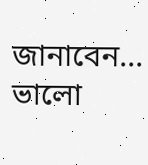জানাবেন...
ভালো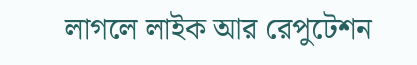লাগলে লাইক আর রেপুটেশন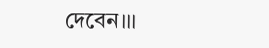দেবেন।।।